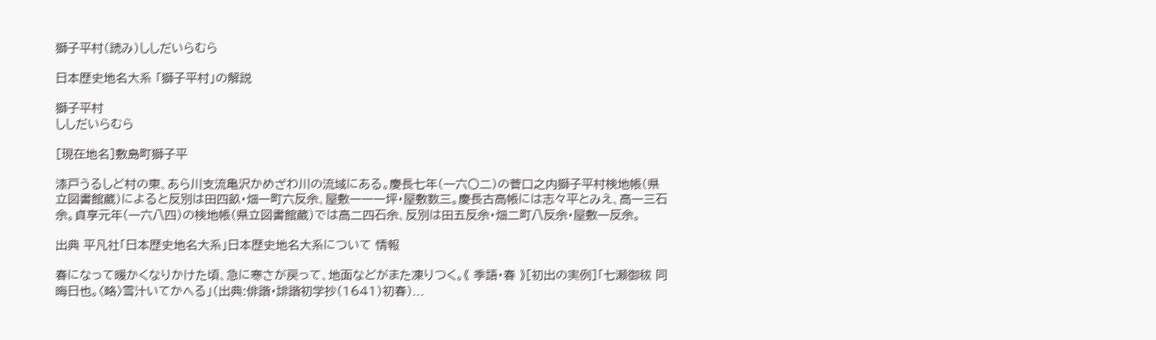獅子平村(読み)ししだいらむら

日本歴史地名大系 「獅子平村」の解説

獅子平村
ししだいらむら

[現在地名]敷島町獅子平

漆戸うるしど村の東、あら川支流亀沢かめざわ川の流域にある。慶長七年(一六〇二)の菅口之内獅子平村検地帳(県立図書館蔵)によると反別は田四畝・畑一町六反余、屋敷一一一坪・屋敷数三。慶長古高帳には志々平とみえ、高一三石余。貞享元年(一六八四)の検地帳(県立図書館蔵)では高二四石余、反別は田五反余・畑二町八反余・屋敷一反余。

出典 平凡社「日本歴史地名大系」日本歴史地名大系について 情報

春になって暖かくなりかけた頃、急に寒さが戻って、地面などがまた凍りつく。《 季語・春 》[初出の実例]「七瀬御秡 同晦日也。〈略〉雪汁いてかへる」(出典:俳諧・誹諧初学抄(1641)初春)...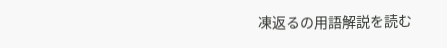凍返るの用語解説を読む